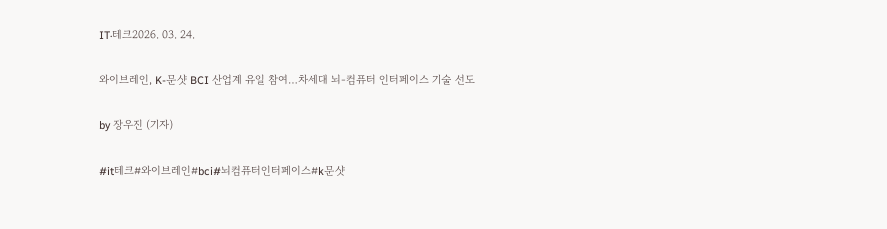IT·테크2026. 03. 24.

와이브레인, K-문샷 BCI 산업계 유일 참여…차세대 뇌-컴퓨터 인터페이스 기술 선도

by 장우진 (기자)

#it테크#와이브레인#bci#뇌컴퓨터인터페이스#k문샷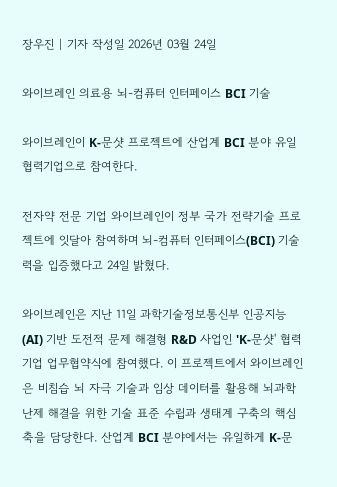장우진 | 기자 작성일 2026년 03월 24일

와이브레인 의료용 뇌-컴퓨터 인터페이스 BCI 기술

와이브레인이 K-문샷 프로젝트에 산업계 BCI 분야 유일 협력기업으로 참여한다.

전자약 전문 기업 와이브레인이 정부 국가 전략기술 프로젝트에 잇달아 참여하며 뇌-컴퓨터 인터페이스(BCI) 기술력을 입증했다고 24일 밝혔다.

와이브레인은 지난 11일 과학기술정보통신부 인공지능(AI) 기반 도전적 문제 해결형 R&D 사업인 'K-문샷' 협력기업 업무협약식에 참여했다. 이 프로젝트에서 와이브레인은 비침습 뇌 자극 기술과 임상 데이터를 활용해 뇌과학 난제 해결을 위한 기술 표준 수립과 생태계 구축의 핵심축을 담당한다. 산업계 BCI 분야에서는 유일하게 K-문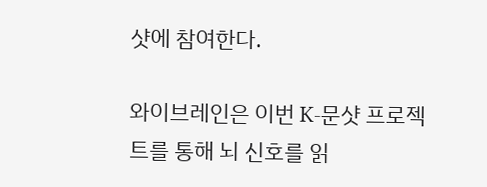샷에 참여한다.

와이브레인은 이번 K-문샷 프로젝트를 통해 뇌 신호를 읽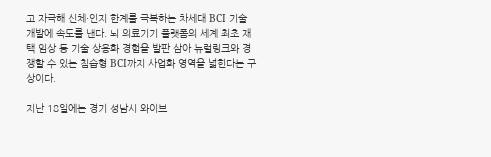고 자극해 신체·인지 한계를 극복하는 차세대 BCI 기술 개발에 속도를 낸다. 뇌 의료기기 플랫폼의 세계 최초 재택 임상 등 기술 상용화 경험을 발판 삼아 뉴럴링크와 경쟁할 수 있는 침습형 BCI까지 사업화 영역을 넓힌다는 구상이다.

지난 18일에는 경기 성남시 와이브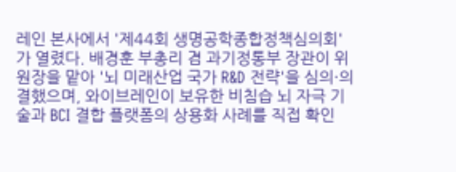레인 본사에서 '제44회 생명공학종합정책심의회'가 열렸다. 배경훈 부총리 겸 과기정통부 장관이 위원장을 맡아 '뇌 미래산업 국가 R&D 전략'을 심의·의결했으며, 와이브레인이 보유한 비침습 뇌 자극 기술과 BCI 결합 플랫폼의 상용화 사례를 직접 확인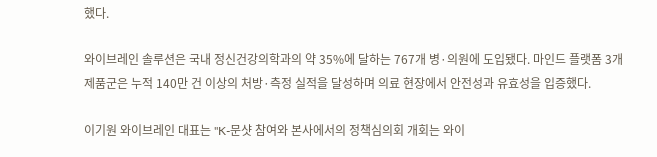했다.

와이브레인 솔루션은 국내 정신건강의학과의 약 35%에 달하는 767개 병·의원에 도입됐다. 마인드 플랫폼 3개 제품군은 누적 140만 건 이상의 처방·측정 실적을 달성하며 의료 현장에서 안전성과 유효성을 입증했다.

이기원 와이브레인 대표는 "K-문샷 참여와 본사에서의 정책심의회 개회는 와이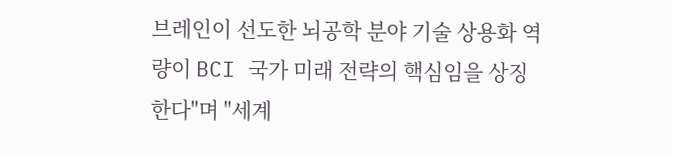브레인이 선도한 뇌공학 분야 기술 상용화 역량이 BCI 국가 미래 전략의 핵심임을 상징한다"며 "세계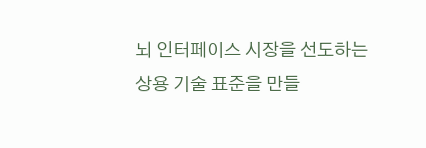뇌 인터페이스 시장을 선도하는 상용 기술 표준을 만들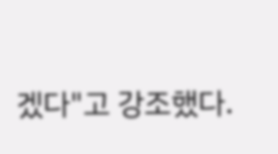겠다"고 강조했다.